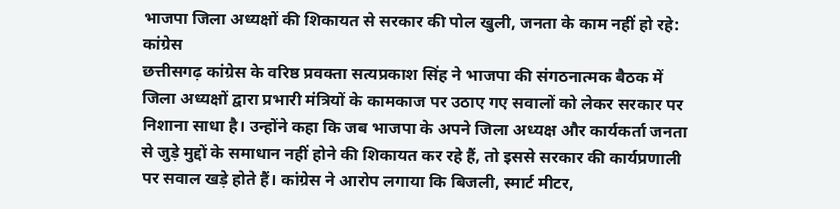भाजपा जिला अध्यक्षों की शिकायत से सरकार की पोल खुली, जनता के काम नहीं हो रहे: कांग्रेस
छत्तीसगढ़ कांग्रेस के वरिष्ठ प्रवक्ता सत्यप्रकाश सिंह ने भाजपा की संगठनात्मक बैठक में जिला अध्यक्षों द्वारा प्रभारी मंत्रियों के कामकाज पर उठाए गए सवालों को लेकर सरकार पर निशाना साधा है। उन्होंने कहा कि जब भाजपा के अपने जिला अध्यक्ष और कार्यकर्ता जनता से जुड़े मुद्दों के समाधान नहीं होने की शिकायत कर रहे हैं, तो इससे सरकार की कार्यप्रणाली पर सवाल खड़े होते हैं। कांग्रेस ने आरोप लगाया कि बिजली, स्मार्ट मीटर,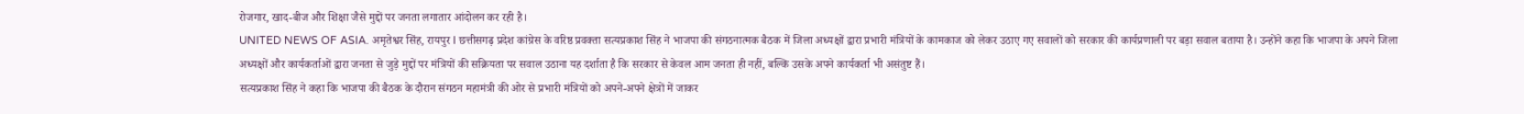रोजगार, खाद-बीज और शिक्षा जैसे मुद्दों पर जनता लगातार आंदोलन कर रही है।
UNITED NEWS OF ASIA. अमृतेश्वर सिंह, रायपुर l छत्तीसगढ़ प्रदेश कांग्रेस के वरिष्ठ प्रवक्ता सत्यप्रकाश सिंह ने भाजपा की संगठनात्मक बैठक में जिला अध्यक्षों द्वारा प्रभारी मंत्रियों के कामकाज को लेकर उठाए गए सवालों को सरकार की कार्यप्रणाली पर बड़ा सवाल बताया है। उन्होंने कहा कि भाजपा के अपने जिला अध्यक्षों और कार्यकर्ताओं द्वारा जनता से जुड़े मुद्दों पर मंत्रियों की सक्रियता पर सवाल उठाना यह दर्शाता है कि सरकार से केवल आम जनता ही नहीं, बल्कि उसके अपने कार्यकर्ता भी असंतुष्ट हैं।
सत्यप्रकाश सिंह ने कहा कि भाजपा की बैठक के दौरान संगठन महामंत्री की ओर से प्रभारी मंत्रियों को अपने-अपने क्षेत्रों में जाकर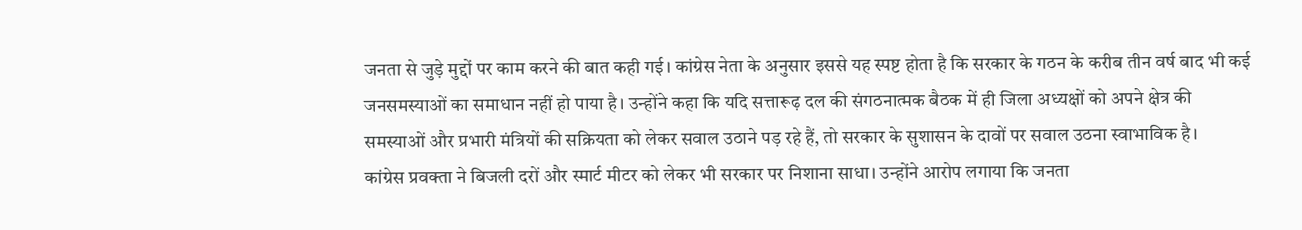जनता से जुड़े मुद्दों पर काम करने की बात कही गई। कांग्रेस नेता के अनुसार इससे यह स्पष्ट होता है कि सरकार के गठन के करीब तीन वर्ष बाद भी कई जनसमस्याओं का समाधान नहीं हो पाया है। उन्होंने कहा कि यदि सत्तारूढ़ दल की संगठनात्मक बैठक में ही जिला अध्यक्षों को अपने क्षेत्र की समस्याओं और प्रभारी मंत्रियों की सक्रियता को लेकर सवाल उठाने पड़ रहे हैं, तो सरकार के सुशासन के दावों पर सवाल उठना स्वाभाविक है।
कांग्रेस प्रवक्ता ने बिजली दरों और स्मार्ट मीटर को लेकर भी सरकार पर निशाना साधा। उन्होंने आरोप लगाया कि जनता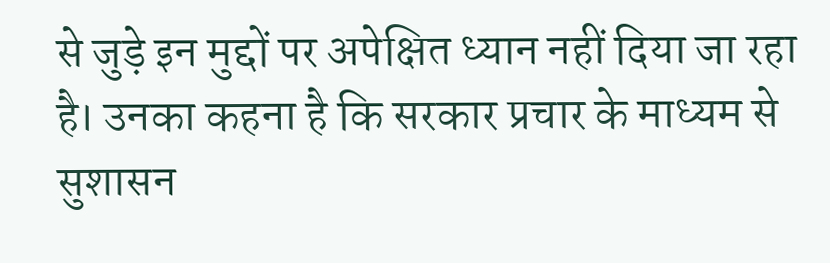से जुड़े इन मुद्दों पर अपेक्षित ध्यान नहीं दिया जा रहा है। उनका कहना है कि सरकार प्रचार के माध्यम से सुशासन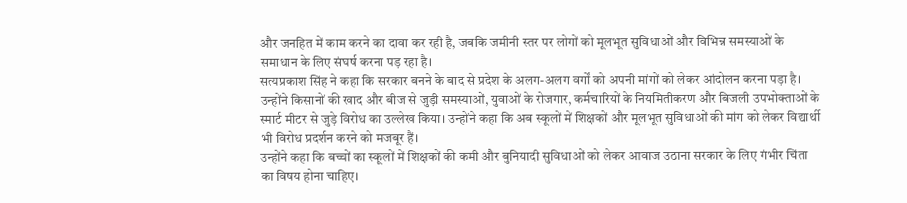और जनहित में काम करने का दावा कर रही है, जबकि जमीनी स्तर पर लोगों को मूलभूत सुविधाओं और विभिन्न समस्याओं के समाधान के लिए संघर्ष करना पड़ रहा है।
सत्यप्रकाश सिंह ने कहा कि सरकार बनने के बाद से प्रदेश के अलग-अलग वर्गों को अपनी मांगों को लेकर आंदोलन करना पड़ा है। उन्होंने किसानों की खाद और बीज से जुड़ी समस्याओं, युवाओं के रोजगार, कर्मचारियों के नियमितीकरण और बिजली उपभोक्ताओं के स्मार्ट मीटर से जुड़े विरोध का उल्लेख किया। उन्होंने कहा कि अब स्कूलों में शिक्षकों और मूलभूत सुविधाओं की मांग को लेकर विद्यार्थी भी विरोध प्रदर्शन करने को मजबूर हैं।
उन्होंने कहा कि बच्चों का स्कूलों में शिक्षकों की कमी और बुनियादी सुविधाओं को लेकर आवाज उठाना सरकार के लिए गंभीर चिंता का विषय होना चाहिए।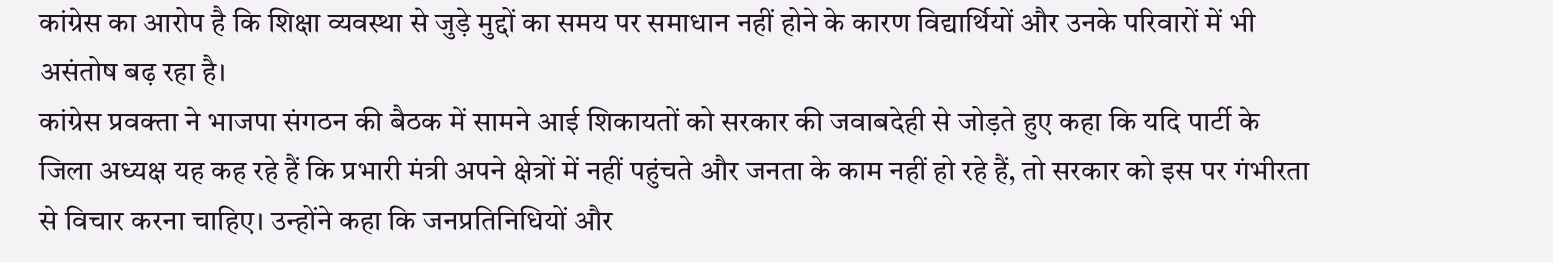कांग्रेस का आरोप है कि शिक्षा व्यवस्था से जुड़े मुद्दों का समय पर समाधान नहीं होने के कारण विद्यार्थियों और उनके परिवारों में भी असंतोष बढ़ रहा है।
कांग्रेस प्रवक्ता ने भाजपा संगठन की बैठक में सामने आई शिकायतों को सरकार की जवाबदेही से जोड़ते हुए कहा कि यदि पार्टी के जिला अध्यक्ष यह कह रहे हैं कि प्रभारी मंत्री अपने क्षेत्रों में नहीं पहुंचते और जनता के काम नहीं हो रहे हैं, तो सरकार को इस पर गंभीरता से विचार करना चाहिए। उन्होंने कहा कि जनप्रतिनिधियों और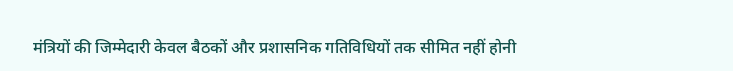मंत्रियों की जिम्मेदारी केवल बैठकों और प्रशासनिक गतिविधियों तक सीमित नहीं होनी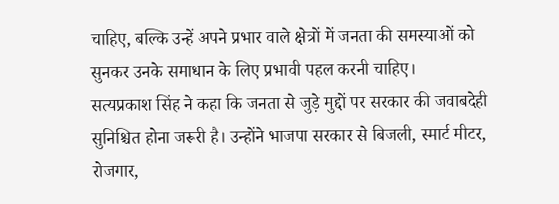चाहिए, बल्कि उन्हें अपने प्रभार वाले क्षेत्रों में जनता की समस्याओं को सुनकर उनके समाधान के लिए प्रभावी पहल करनी चाहिए।
सत्यप्रकाश सिंह ने कहा कि जनता से जुड़े मुद्दों पर सरकार की जवाबदेही सुनिश्चित होना जरूरी है। उन्होंने भाजपा सरकार से बिजली, स्मार्ट मीटर, रोजगार,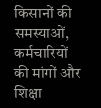किसानों की समस्याओं, कर्मचारियों की मांगों और शिक्षा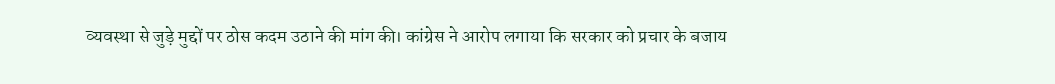व्यवस्था से जुड़े मुद्दों पर ठोस कदम उठाने की मांग की। कांग्रेस ने आरोप लगाया कि सरकार को प्रचार के बजाय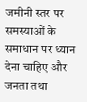जमीनी स्तर पर समस्याओं के समाधान पर ध्यान देना चाहिए और जनता तथा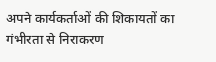अपने कार्यकर्ताओं की शिकायतों का गंभीरता से निराकरण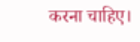करना चाहिए।